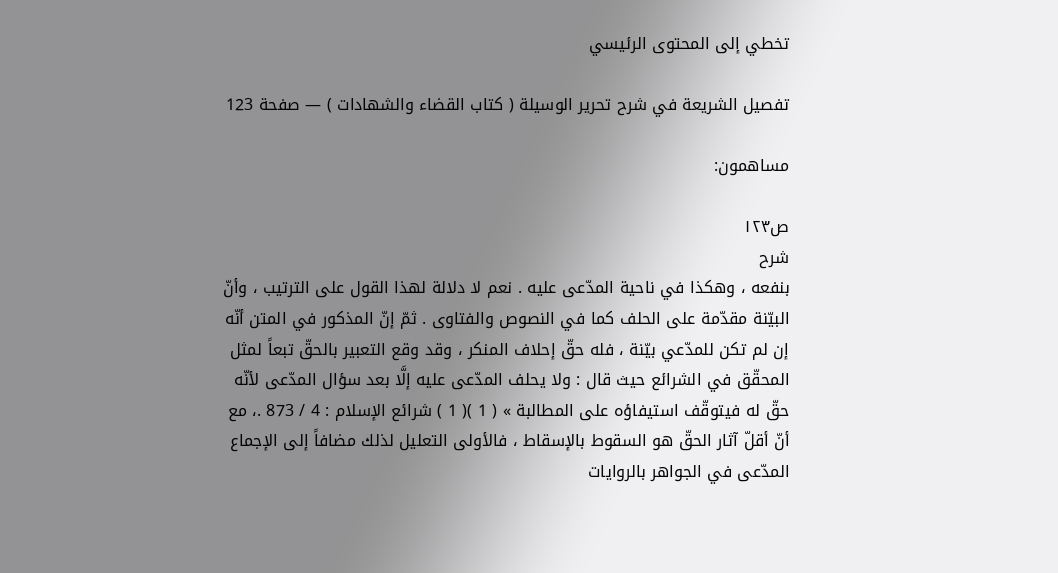تخطي إلى المحتوى الرئيسي

تفصيل الشريعة في شرح تحرير الوسيلة ( كتاب القضاء والشهادات ) — صفحة 123

مساهمون:

ص١٢٣
شرح
بنفعه ، وهكذا في ناحية المدّعى عليه . نعم لا دلالة لهذا القول على الترتيب ، وأنّ البيّنة مقدّمة على الحلف كما في النصوص والفتاوى . ثمّ إنّ المذكور في المتن أنّه إن لم تكن للمدّعي بيّنة ، فله حقّ إحلاف المنكر ، وقد وقع التعبير بالحقّ تبعاً لمثل المحقّق في الشرائع حيث قال : ولا يحلف المدّعى عليه إلَّا بعد سؤال المدّعى لأنّه حقّ له فيتوقّف استيفاؤه على المطالبة » ( 1 )( 1 ) شرائع الإسلام : 4 / 873 .، مع أنّ أقلّ آثار الحقّ هو السقوط بالإسقاط ، فالأولى التعليل لذلك مضافاً إلى الإجماع المدّعى في الجواهر بالروايات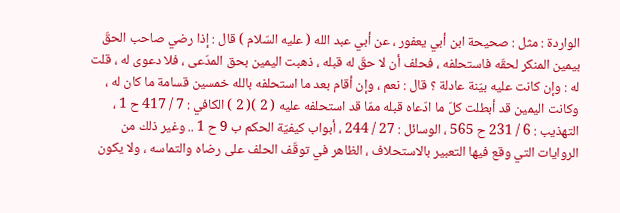الواردة : مثل : صحيحة ابن أبي يعفور ، عن أبي عبد الله ( عليه السّلام ) قال : إذا رضي صاحب الحقّ بيمين المنكر لحقّه فاستحلفه ، فحلف أن لا حقّ له قبله ، ذهبت اليمين بحق المدّعى ، فلا دعوى له ، قلت له : وإن كانت عليه بيّنة عادلة ؟ قال : نعم ، وإن أقام بعد ما استحلفه بالله خمسين قسامة ما كان له ، وكانت اليمين قد أبطلت كلّ ما ادّعاه قبله ممّا قد استحلفه عليه ( 2 )( 2 ) الكافي : 7 / 417 ح 1 ، التهذيب : 6 / 231 ح 565 ، الوسائل : 27 / 244 ، أبواب كيفيّة الحكم ب 9 ح 1 .. وغير ذلك من الروايات التي وقع فيها التعبير بالاستحلاف ، الظاهر في توقّف الحلف على رضاه والتماسه ، ولا يكون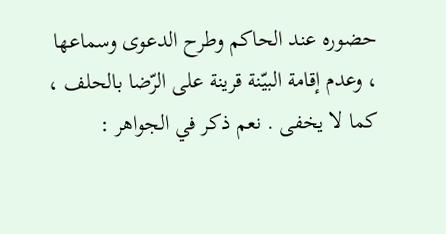حضوره عند الحاكم وطرح الدعوى وسماعها ، وعدم إقامة البيّنة قرينة على الرّضا بالحلف ، كما لا يخفى . نعم ذكر في الجواهر :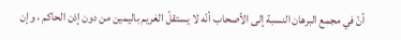أنّ في مجمع البرهان النسبة إلى الأصحاب أنّه لا يستقلّ الغريم باليمين من دون إذن الحاكم ، وإن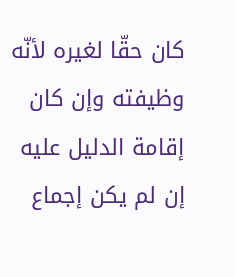كان حقّا لغيره لأنّه وظيفته وإن كان إقامة الدليل عليه إن لم يكن إجماع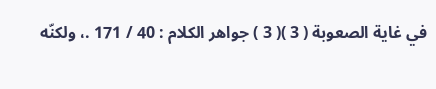في غاية الصعوبة ( 3 )( 3 ) جواهر الكلام : 40 / 171 .، ولكنّه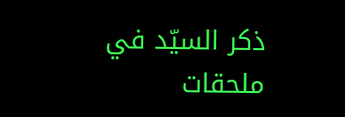ذكر السيّد في ملحقات